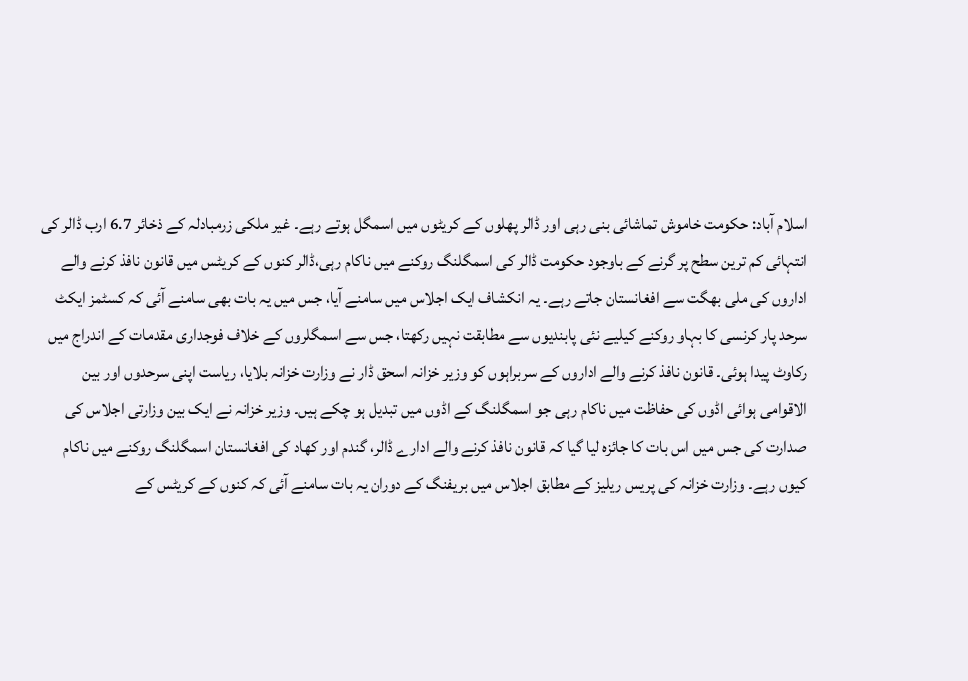اسلام آباد: حکومت خاموش تماشائی بنی رہی اور ڈالر پھلوں کے کریٹوں میں اسمگل ہوتے رہے۔ غیر ملکی زرمبادلہ کے ذخائر 6.7 ارب ڈالر کی انتہائی کم ترین سطح پر گرنے کے باوجود حکومت ڈالر کی اسمگلنگ روکنے میں ناکام رہی،ڈالر کنوں کے کریٹس میں قانون نافذ کرنے والے اداروں کی ملی بھگت سے افغانستان جاتے رہے۔ یہ انکشاف ایک اجلاس میں سامنے آیا، جس میں یہ بات بھی سامنے آئی کہ کسٹمز ایکٹ سرحد پار کرنسی کا بہاو روکنے کیلیے نئی پابندیوں سے مطابقت نہیں رکھتا، جس سے اسمگلروں کے خلاف فوجداری مقدمات کے اندراج میں رکاوٹ پیدا ہوئی۔ قانون نافذ کرنے والے اداروں کے سربراہوں کو وزیر خزانہ اسحق ڈار نے وزارت خزانہ بلایا، ریاست اپنی سرحدوں اور بین الاقوامی ہوائی اڈوں کی حفاظت میں ناکام رہی جو اسمگلنگ کے اڈوں میں تبدیل ہو چکے ہیں۔ وزیر خزانہ نے ایک بین وزارتی اجلاس کی صدارت کی جس میں اس بات کا جائزہ لیا گیا کہ قانون نافذ کرنے والے ادارے ڈالر، گندم اور کھاد کی افغانستان اسمگلنگ روکنے میں ناکام کیوں رہے۔ وزارت خزانہ کی پریس ریلیز کے مطابق اجلاس میں بریفنگ کے دوران یہ بات سامنے آئی کہ کنوں کے کریٹس کے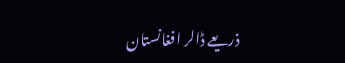ذریعے ڈالر افغانستان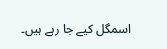اسمگل کیے جا رہے ہیں۔